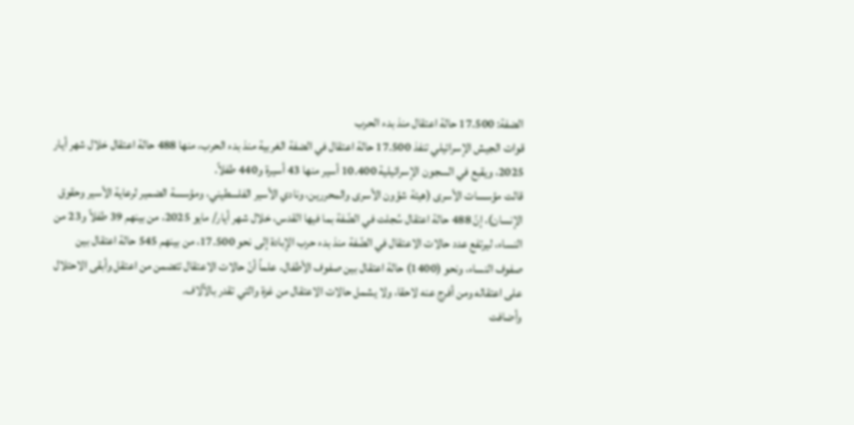الضفة: 17.500 حالة اعتقال منذ بدء الحرب
قوات الجيش الإسرائيلي تنفذ 17.500 حالة اعتقال في الضفة الغربية منذ بدء الحرب، منها 488 حالة اعتقال خلال شهر أيار 2025، ويقبع في السجون الإسرائيلية 10.400 أسير منها 43 أسيرة و440 طفلاً.
قالت مؤسسات الأسرى (هيئة شؤون الأسرى والمحررين، ونادي الأسير الفلسطيني، ومؤسسة الضمير لرعاية الأسير وحقوق الإنسان)، إنّ 488 حالة اعتقال سُجلت في الضّفة بما فيها القدس، خلال شهر أيار/ مايو 2025، من بينهم 39 طفلاً و23 من النساء، ليرتفع عدد حالات الاعتقال في الضّفة منذ بدء حرب الإبادة إلى نحو 17.500، من بينهم 545 حالة اعتقال بين صفوف النساء، ونحو (1400) حالة اعتقال بين صفوف الأطفال، علماً أنّ حالات الاعتقال تتضمن من اعتقل وأبقى الاحتلال على اعتقاله ومن أفرج عنه لاحقا، ولا يشمل حالات الاعتقال من غزة والتي تقدر بالآلاف.
وأضافت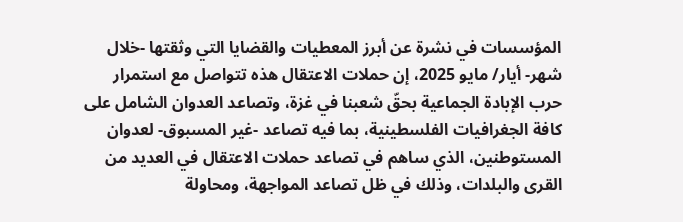المؤسسات في نشرة عن أبرز المعطيات والقضايا التي وثقتها -خلال شهر- أيار/ مايو 2025، إن حملات الاعتقال هذه تتواصل مع استمرار حرب الإبادة الجماعية بحقّ شعبنا في غزة، وتصاعد العدوان الشامل على كافة الجغرافيات الفلسطينية، بما فيه تصاعد -غير المسبوق- لعدوان المستوطنين، الذي ساهم في تصاعد حملات الاعتقال في العديد من القرى والبلدات، وذلك في ظل تصاعد المواجهة، ومحاولة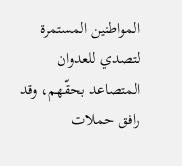المواطنين المستمرة لتصدي للعدوان المتصاعد بحقّهم، وقد رافق حملات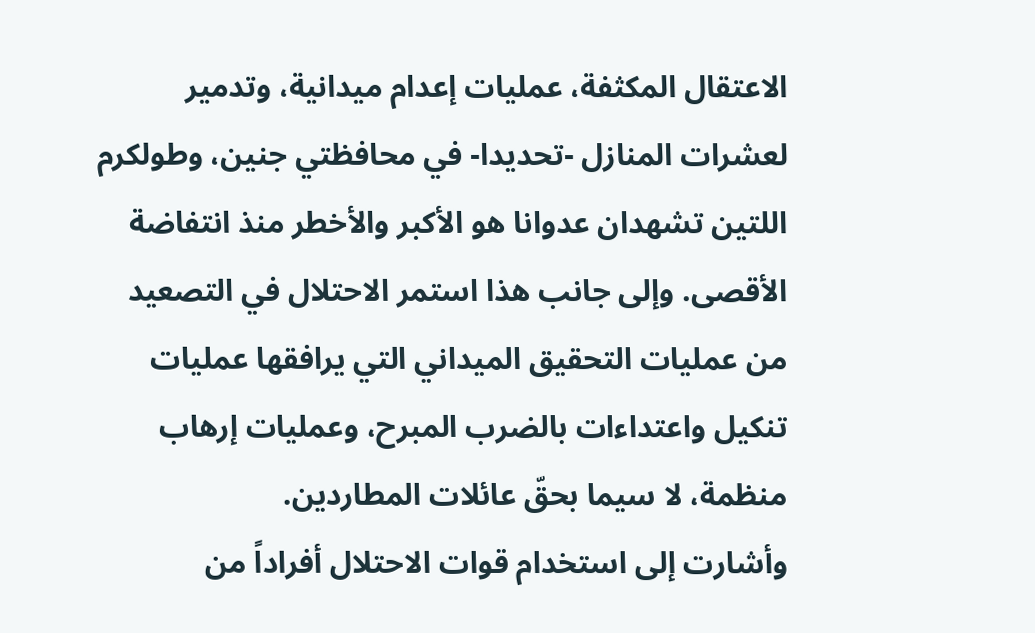الاعتقال المكثفة، عمليات إعدام ميدانية، وتدمير لعشرات المنازل -تحديدا- في محافظتي جنين، وطولكرم اللتين تشهدان عدوانا هو الأكبر والأخطر منذ انتفاضة الأقصى. وإلى جانب هذا استمر الاحتلال في التصعيد من عمليات التحقيق الميداني التي يرافقها عمليات تنكيل واعتداءات بالضرب المبرح، وعمليات إرهاب منظمة، لا سيما بحقّ عائلات المطاردين.
وأشارت إلى استخدام قوات الاحتلال أفراداً من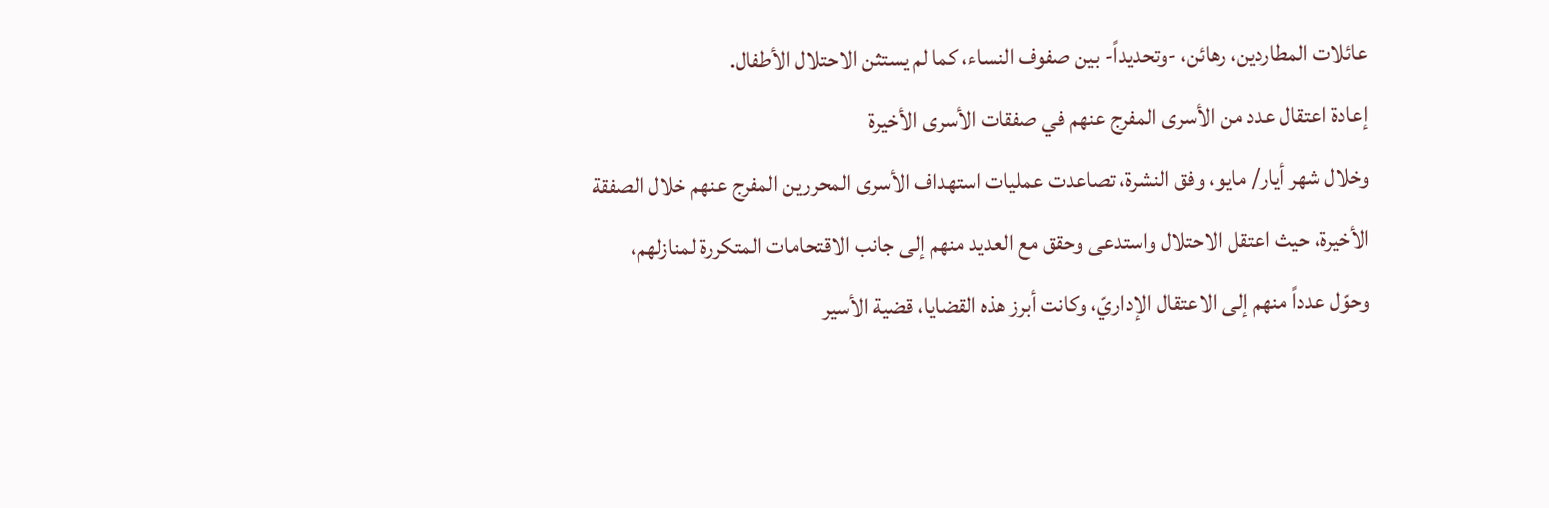عائلات المطاردين، رهائن، -وتحديداً- بين صفوف النساء، كما لم يستثن الاحتلال الأطفال.
إعادة اعتقال عدد من الأسرى المفرج عنهم في صفقات الأسرى الأخيرة
وخلال شهر أيار/ مايو، وفق النشرة، تصاعدت عمليات استهداف الأسرى المحررين المفرج عنهم خلال الصفقة الأخيرة، حيث اعتقل الاحتلال واستدعى وحقق مع العديد منهم إلى جانب الاقتحامات المتكررة لمنازلهم، وحوّل عدداً منهم إلى الاعتقال الإداريّ، وكانت أبرز هذه القضايا، قضية الأسير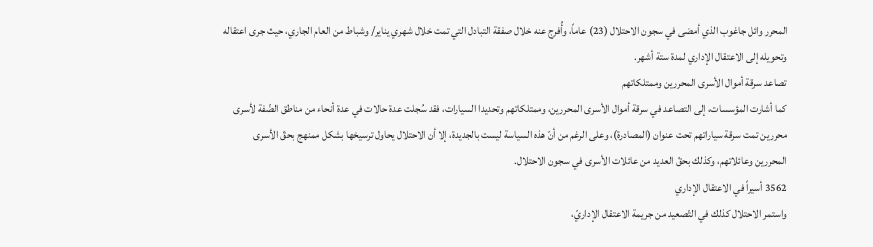المحرر وائل جاغوب الذي أمضى في سجون الاحتلال (23) عاماً، وأُفرج عنه خلال صفقة التبادل التي تمت خلال شهري يناير/ وشباط من العام الجاري، حيث جرى اعتقاله وتحويله إلى الاعتقال الإداري لمدة ستة أشهر.
تصاعد سرقة أموال الأسرى المحررين وممتلكاتهم
كما أشارت المؤسسات، إلى التصاعد في سرقة أموال الأسرى المحررين، وممتلكاتهم وتحديدا السيارات، فقد سُجلت عدة حالات في عدة أنحاء من مناطق الضّفة لأسرى محررين تمت سرقة سياراتهم تحت عنوان (المصادرة)، وعلى الرغم من أنّ هذه السياسة ليست بالجديدة، إلا أن الاحتلال يحاول ترسيخها بشكل ممنهج بحقّ الأسرى المحررين وعائلاتهم، وكذلك بحقّ العديد من عائلات الأسرى في سجون الاحتلال.
3562 أسيراً في الاعتقال الإداري
واستمر الاحتلال كذلك في التّصعيد من جريمة الاعتقال الإداريّ،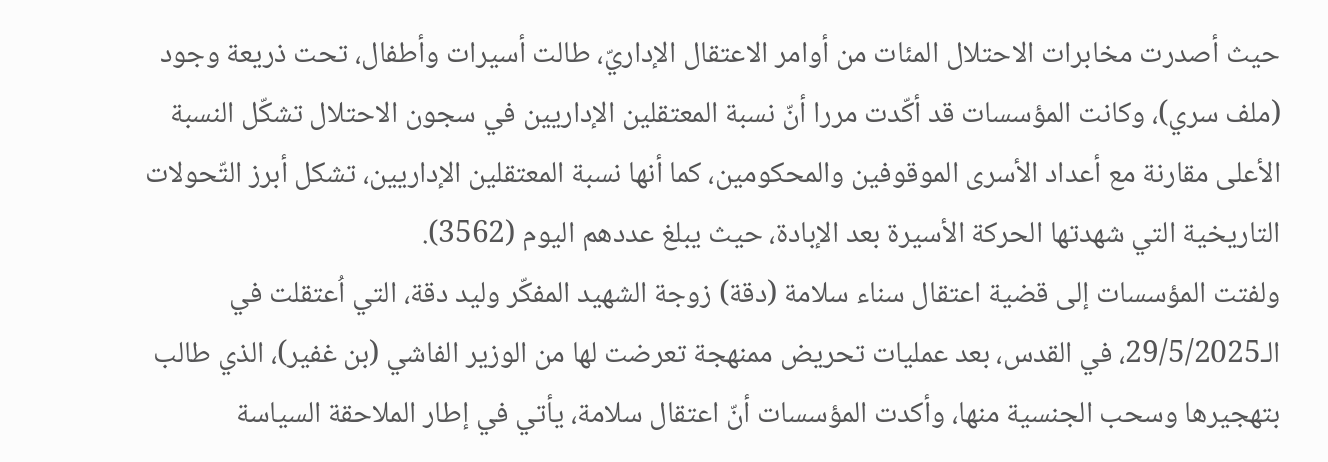حيث أصدرت مخابرات الاحتلال المئات من أوامر الاعتقال الإداريّ، طالت أسيرات وأطفال، تحت ذريعة وجود (ملف سري)، وكانت المؤسسات قد أكّدت مررا أنّ نسبة المعتقلين الإداريين في سجون الاحتلال تشكّل النسبة الأعلى مقارنة مع أعداد الأسرى الموقوفين والمحكومين، كما أنها نسبة المعتقلين الإداريين، تشكل أبرز التّحولات التاريخية التي شهدتها الحركة الأسيرة بعد الإبادة، حيث يبلغ عددهم اليوم (3562).
ولفتت المؤسسات إلى قضية اعتقال سناء سلامة (دقة) زوجة الشهيد المفكّر وليد دقة، التي اُعتقلت في الـ29/5/2025، في القدس، بعد عمليات تحريض ممنهجة تعرضت لها من الوزير الفاشي (بن غفير)، الذي طالب بتهجيرها وسحب الجنسية منها، وأكدت المؤسسات أنّ اعتقال سلامة، يأتي في إطار الملاحقة السياسة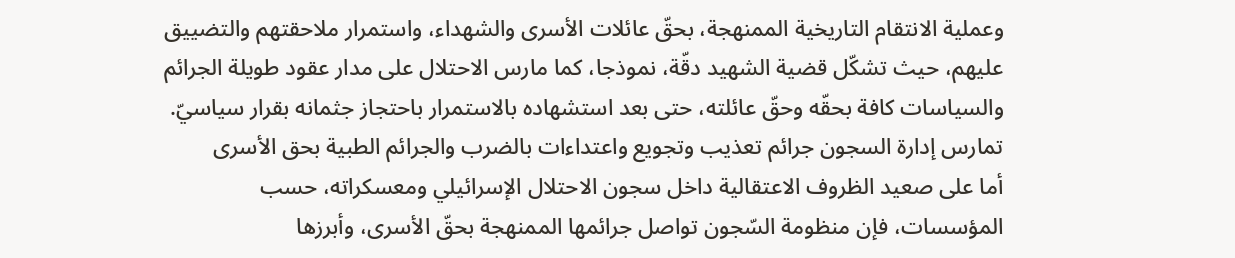وعملية الانتقام التاريخية الممنهجة، بحقّ عائلات الأسرى والشهداء، واستمرار ملاحقتهم والتضييق عليهم، حيث تشكّل قضية الشهيد دقّة، نموذجا، كما مارس الاحتلال على مدار عقود طويلة الجرائم والسياسات كافة بحقّه وحقّ عائلته، حتى بعد استشهاده بالاستمرار باحتجاز جثمانه بقرار سياسيّ.
تمارس إدارة السجون جرائم تعذيب وتجويع واعتداءات بالضرب والجرائم الطبية بحق الأسرى
أما على صعيد الظروف الاعتقالية داخل سجون الاحتلال الإسرائيلي ومعسكراته، حسب المؤسسات، فإن منظومة السّجون تواصل جرائمها الممنهجة بحقّ الأسرى، وأبرزها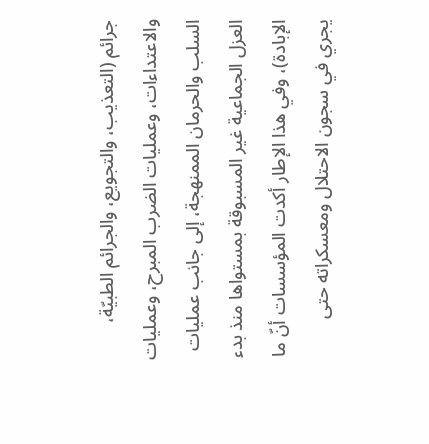جرائم (التعذيب، والتجويع، والجرائم الطبيّة، والاعتداءات، وعمليات الضرب المبرح، وعمليات السلب والحرمان الممنهجة، إلى جانب عمليات العزل الجماعية غير المسبوقة بمستواها منذ بدء الإبادة)، وفي هذا الإطار أكدت المؤسسات أنّ ما يجري في سجون الاحتلال ومعسكراته حتى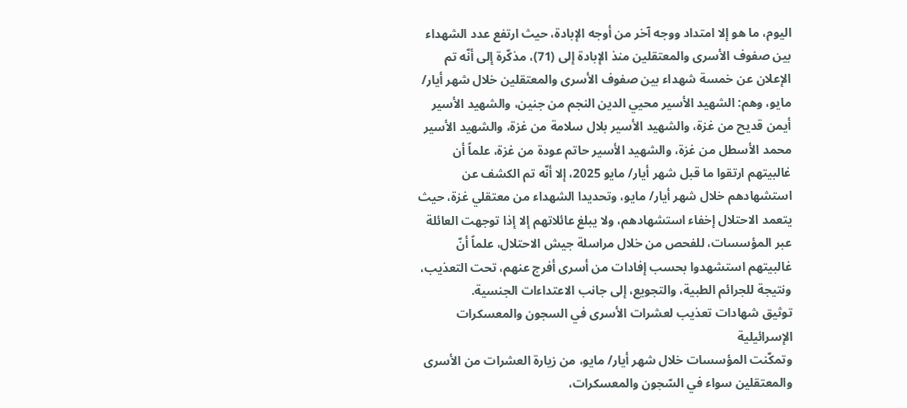اليوم، ما هو إلا امتداد ووجه آخر من أوجه الإبادة، حيث ارتفع عدد الشهداء بين صفوف الأسرى والمعتقلين منذ الإبادة إلى (71)، مذكّرة إلى أنّه تم الإعلان عن خمسة شهداء بين صفوف الأسرى والمعتقلين خلال شهر أيار/ مايو، وهم: الشهيد الأسير محيي الدين النجم من جنين، والشهيد الأسير أيمن قديح من غزة، والشهيد الأسير بلال سلامة من غزة، والشهيد الأسير محمد الأسطل من غزة، والشهيد الأسير حاتم عودة من غزة، علماً أن غالبيتهم ارتقوا ما قبل شهر أيار/ مايو 2025، إلا أنّه تم الكشف عن استشهادهم خلال شهر أيار/ مايو، وتحديدا الشهداء من معتقلي غزة، حيث يتعمد الاحتلال إخفاء استشهادهم، ولا يبلغ عائلاتهم إلا إذا توجهت العائلة عبر المؤسسات، للفحص من خلال مراسلة جيش الاحتلال، علماً أنّ غالبيتهم استشهدوا بحسب إفادات من أسرى أفرج عنهم، تحت التعذيب، ونتيجة للجرائم الطبية، والتجويع، إلى جانب الاعتداءات الجنسية.
توثيق شهادات تعذيب لعشرات الأسرى في السجون والمعسكرات الإسرائيلية
وتمكّنت المؤسسات خلال شهر أيار/ مايو، من زيارة العشرات من الأسرى والمعتقلين سواء في السّجون والمعسكرات،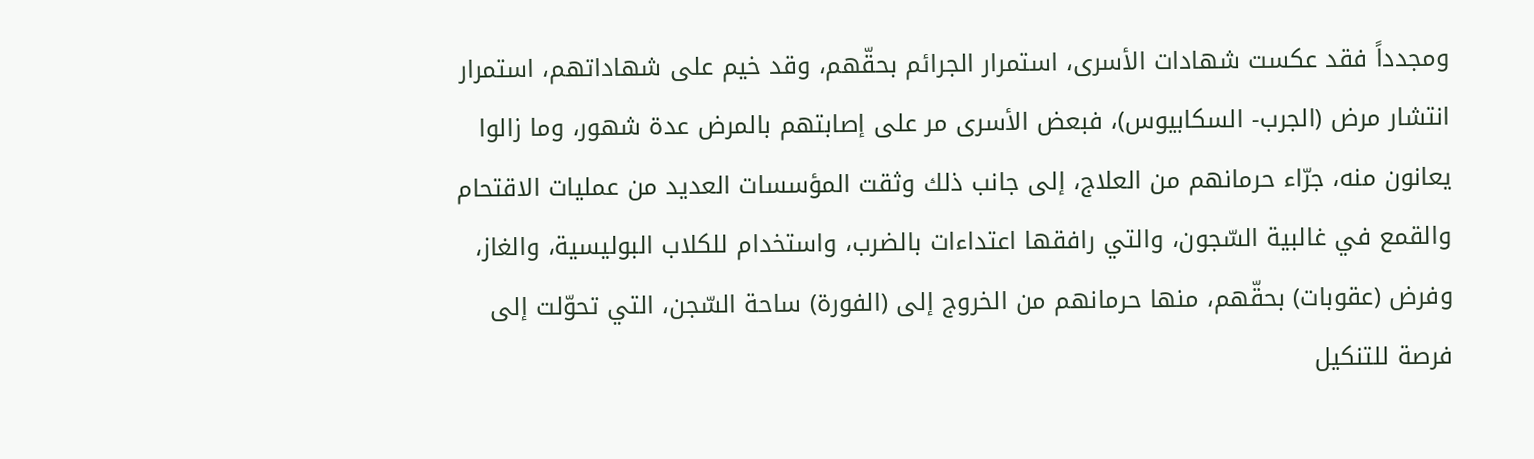ومجدداً فقد عكست شهادات الأسرى، استمرار الجرائم بحقّهم، وقد خيم على شهاداتهم، استمرار انتشار مرض (الجرب- السكابيوس)، فبعض الأسرى مر على إصابتهم بالمرض عدة شهور، وما زالوا يعانون منه، جرّاء حرمانهم من العلاج، إلى جانب ذلك وثقت المؤسسات العديد من عمليات الاقتحام والقمع في غالبية السّجون، والتي رافقها اعتداءات بالضرب، واستخدام للكلاب البوليسية، والغاز، وفرض (عقوبات) بحقّهم، منها حرمانهم من الخروج إلى (الفورة) ساحة السّجن، التي تحوّلت إلى فرصة للتنكيل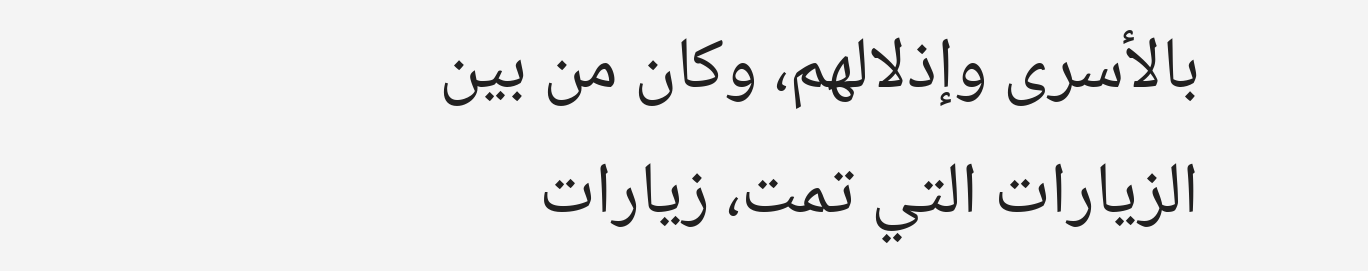بالأسرى وإذلالهم، وكان من بين الزيارات التي تمت، زيارات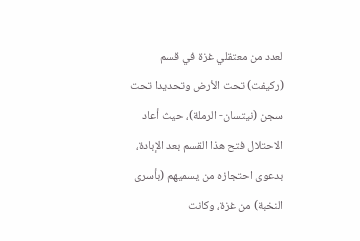لعدد من معتقلي غزة في قسم (ركيفت) تحت الأرض وتحديدا تحت سجن (نيتسان- الرملة)، حيث أعاد الاحتلال فتح هذا القسم بعد الإبادة، بدعوى احتجازه من يسميهم (بأسرى النخبة) من غزة، وكانت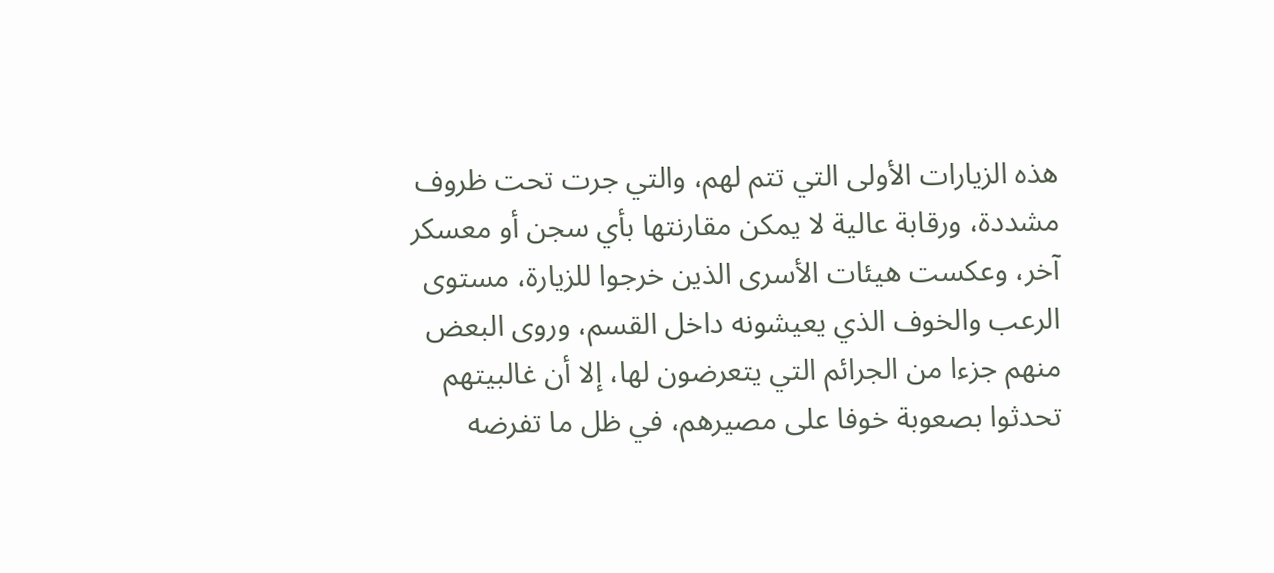هذه الزيارات الأولى التي تتم لهم، والتي جرت تحت ظروف مشددة، ورقابة عالية لا يمكن مقارنتها بأي سجن أو معسكر آخر، وعكست هيئات الأسرى الذين خرجوا للزيارة، مستوى الرعب والخوف الذي يعيشونه داخل القسم، وروى البعض منهم جزءا من الجرائم التي يتعرضون لها، إلا أن غالبيتهم تحدثوا بصعوبة خوفا على مصيرهم، في ظل ما تفرضه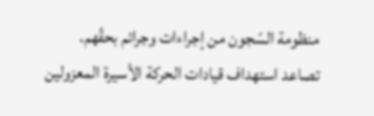منظومة السّجون من إجراءات وجرائم بحقّهم.
تصاعد استهداف قيادات الحركة الأسيرة المعزولين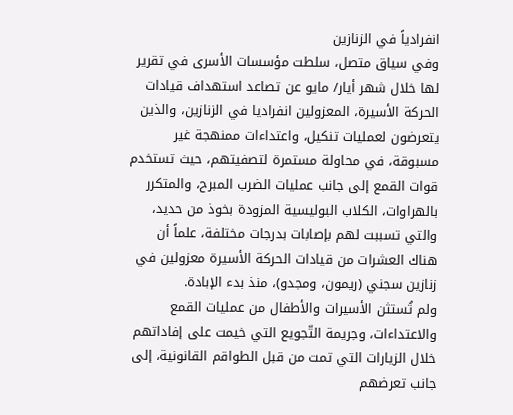انفرادياً في الزنازين
وفي سياق متصل، سلطت مؤسسات الأسرى في تقرير لها خلال شهر أيار/ مايو عن تصاعد استهداف قيادات الحركة الأسيرة، المعزولين انفراديا في الزنازين، والذين يتعرضون لعمليات تنكيل، واعتداءات ممنهجة غير مسبوقة، في محاولة مستمرة لتصفيتهم، حيث تستخدم قوات القمع إلى جانب عمليات الضرب المبرح، والمتكرر بالهراوات، الكلاب البوليسية المزودة بخوذ من حديد، والتي تسببت لهم بإصابات بدرجات مختلفة، علماً أن هناك العشرات من قيادات الحركة الأسيرة معزولين في زنازين سجني (ريمون، ومجدو)، منذ بدء الإبادة.
ولم تُستثن الأسيرات والأطفال من عمليات القمع والاعتداءات، وجريمة التّجويع التي خيمت على إفاداتهم خلال الزيارات التي تمت من قبل الطواقم القانونية، إلى جانب تعرضهم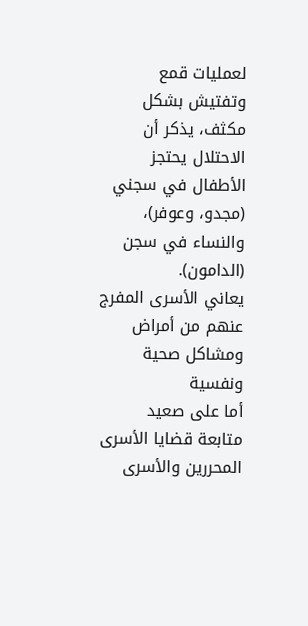لعمليات قمع وتفتيش بشكل مكثف، يذكر أن الاحتلال يحتجز الأطفال في سجني (مجدو، وعوفر)، والنساء في سجن (الدامون).
يعاني الأسرى المفرج عنهم من أمراض ومشاكل صحية ونفسية
أما على صعيد متابعة قضايا الأسرى المحررين والأسرى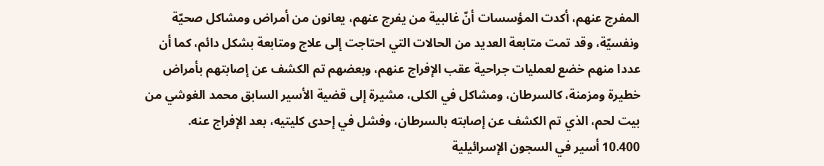المفرج عنهم، أكدت المؤسسات أنّ غالبية من يفرج عنهم، يعانون من أمراض ومشاكل صحيّة ونفسيّة، وقد تمت متابعة العديد من الحالات التي احتاجت إلى علاج ومتابعة بشكل دائم، كما أن عددا منهم خضع لعمليات جراحية عقب الإفراج عنهم، وبعضهم تم الكشف عن إصابتهم بأمراض خطيرة ومزمنة، كالسرطان، ومشاكل في الكلى، مشيرة إلى قضية الأسير السابق محمد الغوشي من بيت لحم، الذي تم الكشف عن إصابته بالسرطان، وفشل في إحدى كليتيه، بعد الإفراج عنه.
10.400 أسير في السجون الإسرائيلية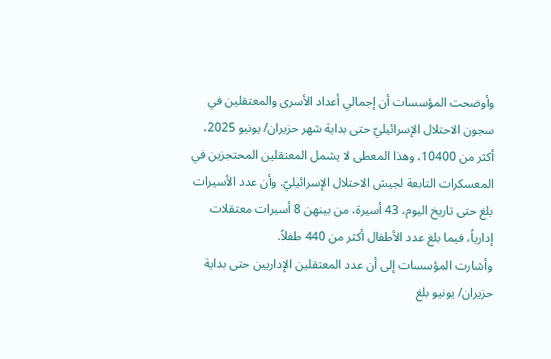وأوضحت المؤسسات أن إجمالي أعداد الأسرى والمعتقلين في سجون الاحتلال الإسرائيليّ حتى بداية شهر حزيران/ يونيو 2025، أكثر من 10400، وهذا المعطى لا يشمل المعتقلين المحتجزين في المعسكرات التابعة لجيش الاحتلال الإسرائيليّ. وأن عدد الأسيرات بلغ حتى تاريخ اليوم، 43 أسيرة، من بينهن 8 أسيرات معتقلات إدارياً، فيما بلغ عدد الأطفال أكثر من 440 طفلاً.
وأشارت المؤسسات إلى أن عدد المعتقلين الإداريين حتى بداية حزيران/ يونيو بلغ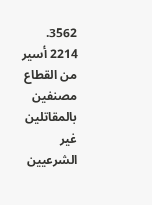3562.
2214 أسير من القطاع مصنفين بالمقاتلين غير الشرعيين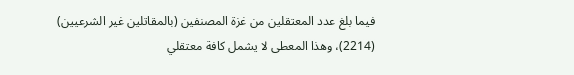فيما بلغ عدد المعتقلين من غزة المصنفين (بالمقاتلين غير الشرعيين) (2214)، وهذا المعطى لا يشمل كافة معتقلي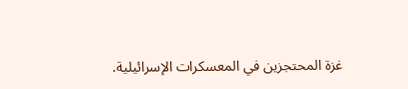غزة المحتجزين في المعسكرات الإسرائيلية.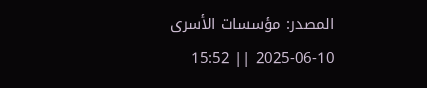المصدر: مؤسسات الأسرى
2025-06-10 || 15:52